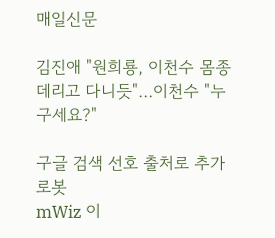매일신문

김진애 "원희룡, 이천수 몸종 데리고 다니듯"…이천수 "누구세요?"

구글 검색 선호 출처로 추가
로봇
mWiz 이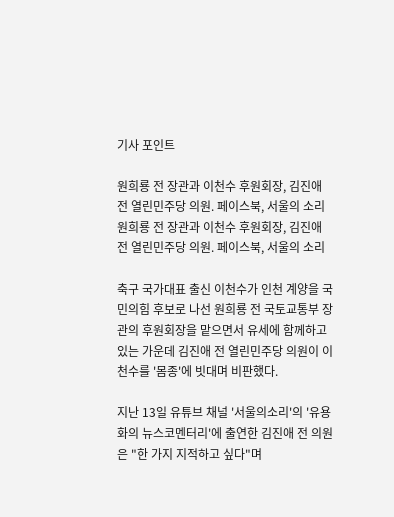기사 포인트

원희룡 전 장관과 이천수 후원회장, 김진애 전 열린민주당 의원. 페이스북, 서울의 소리
원희룡 전 장관과 이천수 후원회장, 김진애 전 열린민주당 의원. 페이스북, 서울의 소리

축구 국가대표 출신 이천수가 인천 계양을 국민의힘 후보로 나선 원희룡 전 국토교통부 장관의 후원회장을 맡으면서 유세에 함께하고 있는 가운데 김진애 전 열린민주당 의원이 이천수를 '몸종'에 빗대며 비판했다.

지난 13일 유튜브 채널 '서울의소리'의 '유용화의 뉴스코멘터리'에 출연한 김진애 전 의원은 "한 가지 지적하고 싶다"며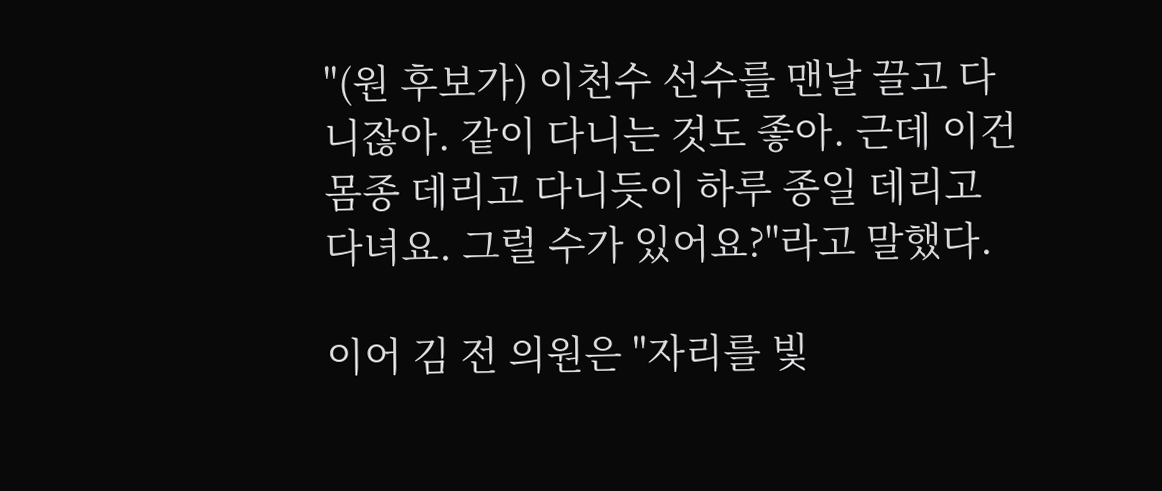"(원 후보가) 이천수 선수를 맨날 끌고 다니잖아. 같이 다니는 것도 좋아. 근데 이건 몸종 데리고 다니듯이 하루 종일 데리고 다녀요. 그럴 수가 있어요?"라고 말했다.

이어 김 전 의원은 "자리를 빛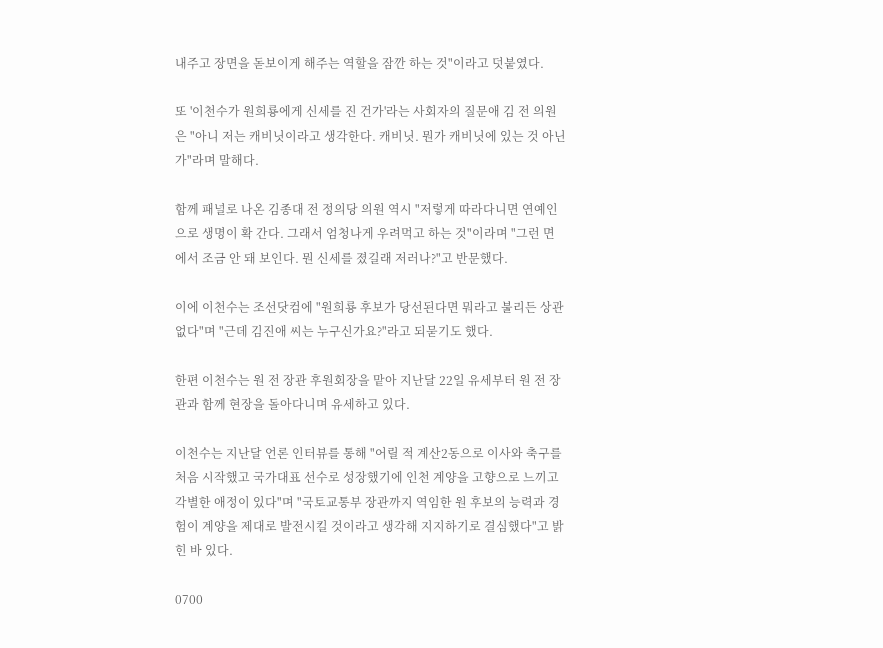내주고 장면을 돋보이게 해주는 역할을 잠깐 하는 것"이라고 덧붙였다.

또 '이천수가 원희룡에게 신세를 진 건가'라는 사회자의 질문애 김 전 의원은 "아니 저는 캐비닛이라고 생각한다. 캐비닛. 뭔가 캐비닛에 있는 것 아닌가"라며 말해다.

함께 패널로 나온 김종대 전 정의당 의원 역시 "저렇게 따라다니면 연예인으로 생명이 확 간다. 그래서 엄청나게 우려먹고 하는 것"이라며 "그런 면에서 조금 안 돼 보인다. 뭔 신세를 졌길래 저러나?"고 반문했다.

이에 이천수는 조선닷컴에 "원희룡 후보가 당선된다면 뭐라고 불리든 상관없다"며 "근데 김진애 씨는 누구신가요?"라고 되묻기도 했다.

한편 이천수는 원 전 장관 후원회장을 맡아 지난달 22일 유세부터 원 전 장관과 함께 현장을 돌아다니며 유세하고 있다.

이천수는 지난달 언론 인터뷰를 통해 "어릴 적 계산2동으로 이사와 축구를 처음 시작했고 국가대표 선수로 성장했기에 인천 계양을 고향으로 느끼고 각별한 애정이 있다"며 "국토교통부 장관까지 역임한 원 후보의 능력과 경험이 계양을 제대로 발전시킬 것이라고 생각해 지지하기로 결심했다"고 밝힌 바 있다.

0700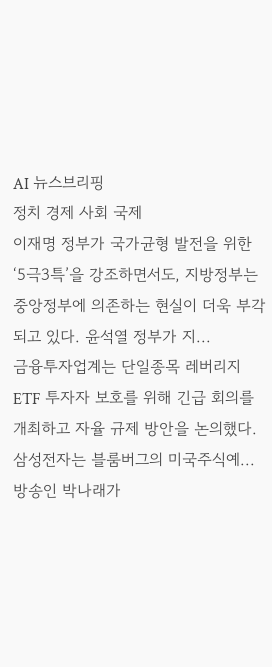AI 뉴스브리핑
정치 경제 사회 국제
이재명 정부가 국가균형 발전을 위한 ‘5극3특’을 강조하면서도, 지방정부는 중앙정부에 의존하는 현실이 더욱 부각되고 있다. 윤석열 정부가 지...
금융투자업계는 단일종목 레버리지 ETF 투자자 보호를 위해 긴급 회의를 개최하고 자율 규제 방안을 논의했다. 삼성전자는 블룸버그의 미국주식예...
방송인 박나래가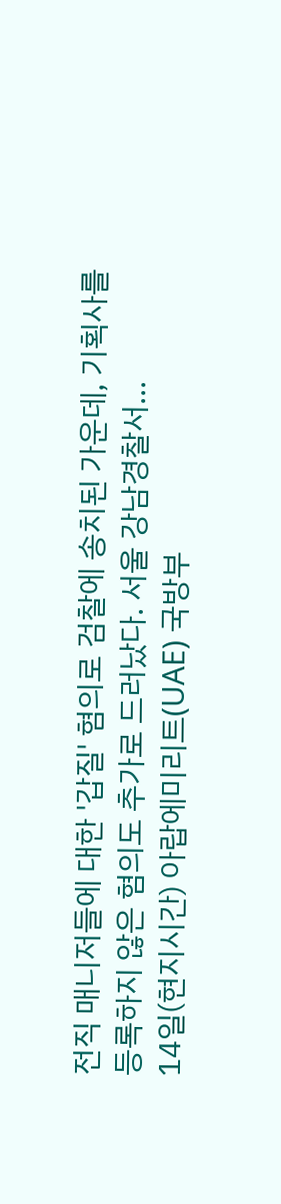전직 매니저들에 대한 '갑질' 혐의로 검찰에 송치된 가운데, 기획사를 등록하지 않은 혐의도 추가로 드러났다. 서울 강남경찰서...
14일(현지시간) 아랍에미리트(UAE) 국방부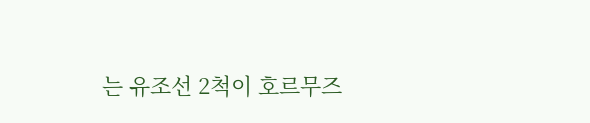는 유조선 2척이 호르무즈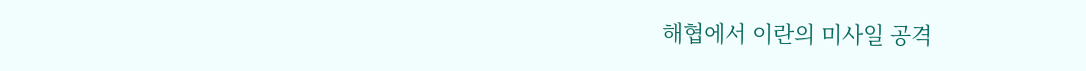해협에서 이란의 미사일 공격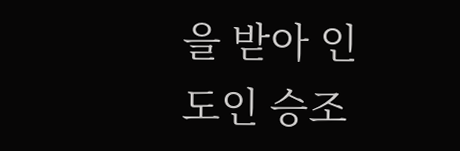을 받아 인도인 승조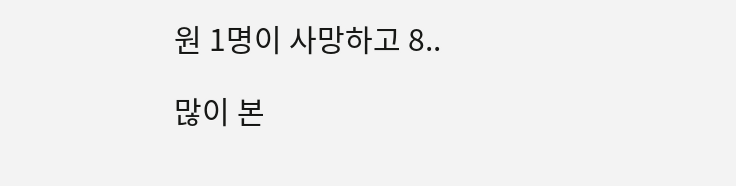원 1명이 사망하고 8..

많이 본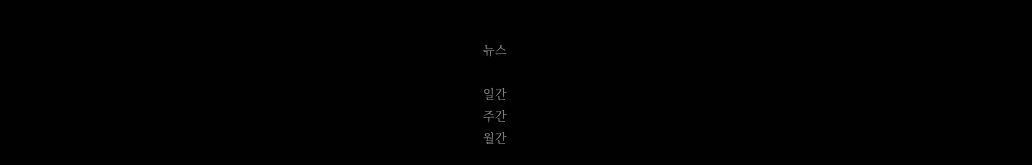뉴스

일간
주간
월간